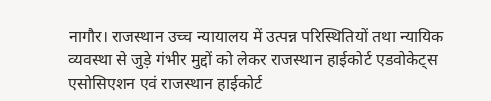नागौर। राजस्थान उच्च न्यायालय में उत्पन्न परिस्थितियों तथा न्यायिक व्यवस्था से जुड़े गंभीर मुद्दों को लेकर राजस्थान हाईकोर्ट एडवोकेट्स एसोसिएशन एवं राजस्थान हाईकोर्ट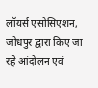लॉयर्स एसोसिएशन, जोधपुर द्वारा किए जा रहे आंदोलन एवं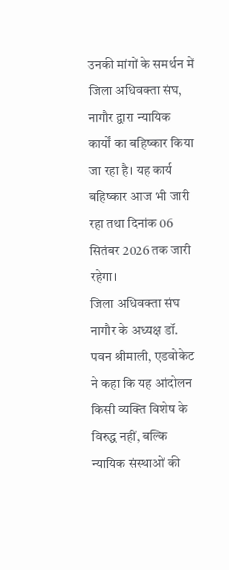उनकी मांगों के समर्थन में जिला अधिवक्ता संघ, नागौर द्वारा न्यायिक कार्यों का बहिष्कार किया जा रहा है। यह कार्य बहिष्कार आज भी जारी रहा तथा दिनांक 06 सितंबर 2026 तक जारी रहेगा।
जिला अधिवक्ता संघ नागौर के अध्यक्ष डॉ. पवन श्रीमाली, एडवोकेट ने कहा कि यह आंदोलन किसी व्यक्ति विशेष के विरुद्ध नहीं, बल्कि न्यायिक संस्थाओं की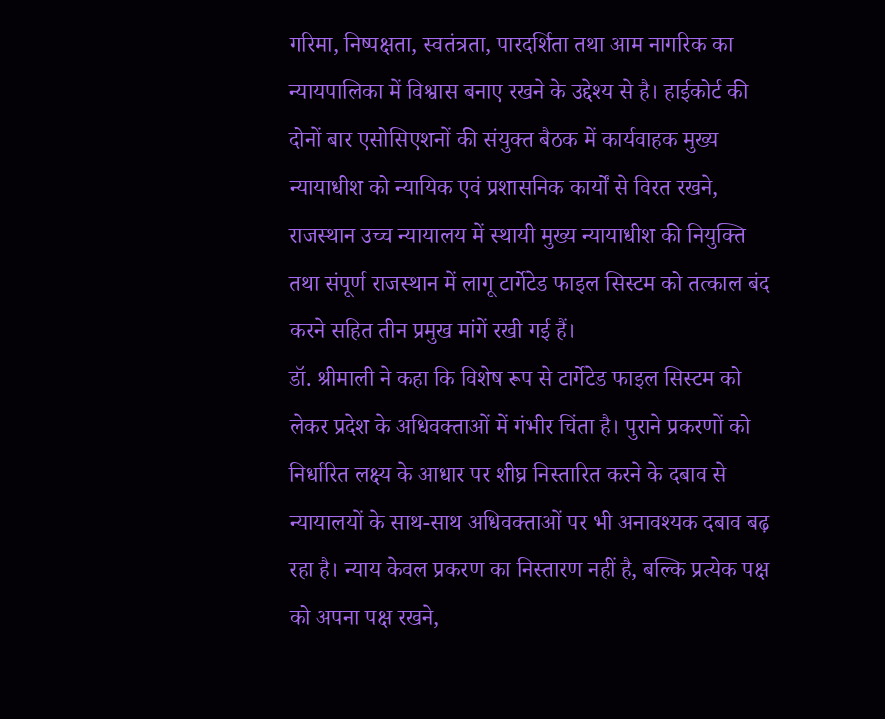गरिमा, निष्पक्षता, स्वतंत्रता, पारदर्शिता तथा आम नागरिक का न्यायपालिका में विश्वास बनाए रखने के उद्देश्य से है। हाईकोर्ट की दोनों बार एसोसिएशनों की संयुक्त बैठक में कार्यवाहक मुख्य न्यायाधीश को न्यायिक एवं प्रशासनिक कार्यों से विरत रखने, राजस्थान उच्च न्यायालय में स्थायी मुख्य न्यायाधीश की नियुक्ति तथा संपूर्ण राजस्थान में लागू टार्गेटेड फाइल सिस्टम को तत्काल बंद करने सहित तीन प्रमुख मांगें रखी गई हैं।
डॉ. श्रीमाली ने कहा कि विशेष रूप से टार्गेटेड फाइल सिस्टम को लेकर प्रदेश के अधिवक्ताओं में गंभीर चिंता है। पुराने प्रकरणों को निर्धारित लक्ष्य के आधार पर शीघ्र निस्तारित करने के दबाव से न्यायालयों के साथ-साथ अधिवक्ताओं पर भी अनावश्यक दबाव बढ़ रहा है। न्याय केवल प्रकरण का निस्तारण नहीं है, बल्कि प्रत्येक पक्ष को अपना पक्ष रखने,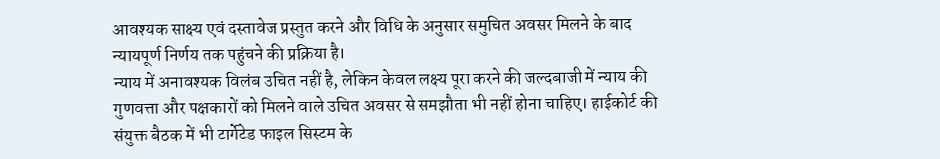आवश्यक साक्ष्य एवं दस्तावेज प्रस्तुत करने और विधि के अनुसार समुचित अवसर मिलने के बाद न्यायपूर्ण निर्णय तक पहुंचने की प्रक्रिया है।
न्याय में अनावश्यक विलंब उचित नहीं है, लेकिन केवल लक्ष्य पूरा करने की जल्दबाजी में न्याय की गुणवत्ता और पक्षकारों को मिलने वाले उचित अवसर से समझौता भी नहीं होना चाहिए। हाईकोर्ट की संयुक्त बैठक में भी टार्गेटेड फाइल सिस्टम के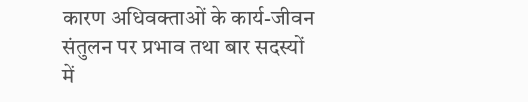कारण अधिवक्ताओं के कार्य-जीवन संतुलन पर प्रभाव तथा बार सदस्यों में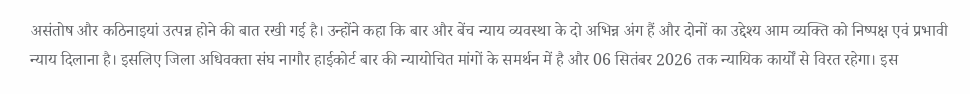असंतोष और कठिनाइयां उत्पन्न होने की बात रखी गई है। उन्होंने कहा कि बार और बेंच न्याय व्यवस्था के दो अभिन्न अंग हैं और दोनों का उद्देश्य आम व्यक्ति को निष्पक्ष एवं प्रभावी न्याय दिलाना है। इसलिए जिला अधिवक्ता संघ नागौर हाईकोर्ट बार की न्यायोचित मांगों के समर्थन में है और 06 सितंबर 2026 तक न्यायिक कार्यों से विरत रहेगा। इस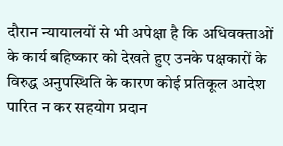दौरान न्यायालयों से भी अपेक्षा है कि अधिवक्ताओं के कार्य बहिष्कार को देखते हुए उनके पक्षकारों के विरुद्ध अनुपस्थिति के कारण कोई प्रतिकूल आदेश पारित न कर सहयोग प्रदान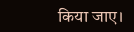किया जाए।